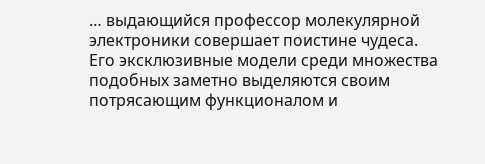… выдающийся профессор молекулярной электроники совершает поистине чудеса. Его эксклюзивные модели среди множества подобных заметно выделяются своим потрясающим функционалом и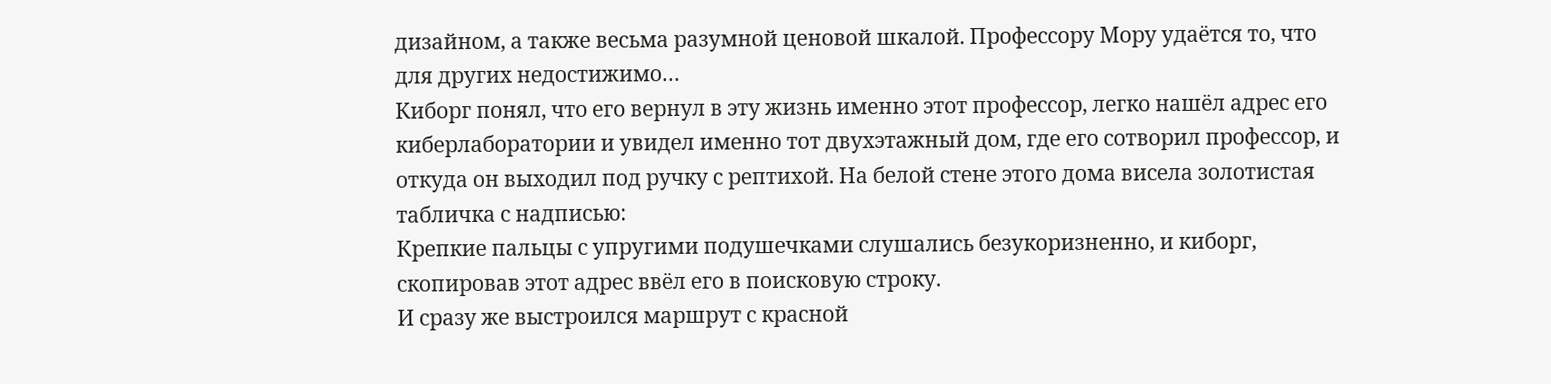дизайном, а также весьма разумной ценовой шкалой. Профессору Мору удаётся то, что для других недостижимо…
Киборг понял, что его вернул в эту жизнь именно этот профессор, легко нашёл адрес его киберлаборатории и увидел именно тот двухэтажный дом, где его сотворил профессор, и откуда он выходил под ручку с рептихой. На белой стене этого дома висела золотистая табличка с надписью:
Крепкие пальцы с упругими подушечками слушались безукоризненно, и киборг, скопировав этот адрес ввёл его в поисковую строку.
И сразу же выстроился маршрут с красной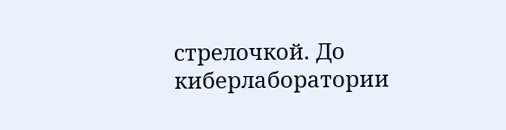стрелочкой. До киберлаборатории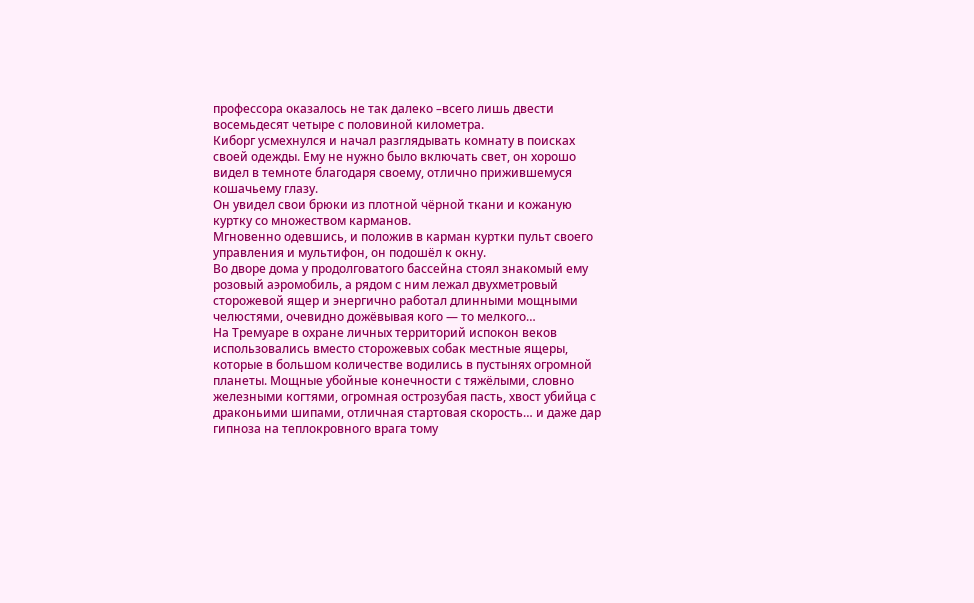профессора оказалось не так далеко –всего лишь двести восемьдесят четыре с половиной километра.
Киборг усмехнулся и начал разглядывать комнату в поисках своей одежды. Ему не нужно было включать свет, он хорошо видел в темноте благодаря своему, отлично прижившемуся кошачьему глазу.
Он увидел свои брюки из плотной чёрной ткани и кожаную куртку со множеством карманов.
Мгновенно одевшись, и положив в карман куртки пульт своего управления и мультифон, он подошёл к окну.
Во дворе дома у продолговатого бассейна стоял знакомый ему розовый аэромобиль, а рядом с ним лежал двухметровый сторожевой ящер и энергично работал длинными мощными челюстями, очевидно дожёвывая кого — то мелкого…
На Тремуаре в охране личных территорий испокон веков использовались вместо сторожевых собак местные ящеры, которые в большом количестве водились в пустынях огромной планеты. Мощные убойные конечности с тяжёлыми, словно железными когтями, огромная острозубая пасть, хвост убийца с драконьими шипами, отличная стартовая скорость… и даже дар гипноза на теплокровного врага тому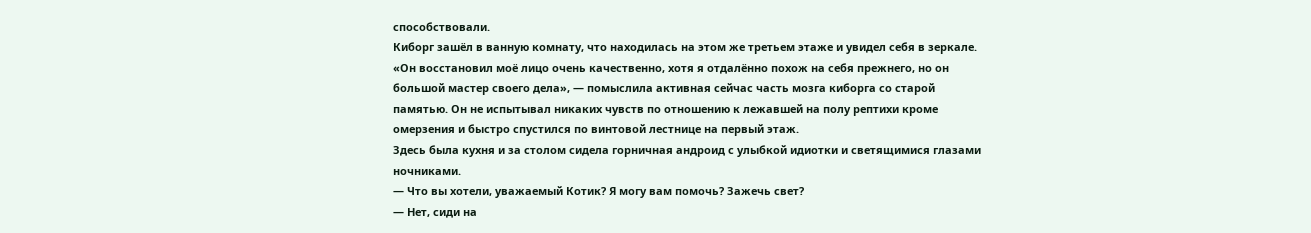способствовали.
Киборг зашёл в ванную комнату, что находилась на этом же третьем этаже и увидел себя в зеркале.
«Он восстановил моё лицо очень качественно, хотя я отдалённо похож на себя прежнего, но он большой мастер своего дела», — помыслила активная сейчас часть мозга киборга со старой памятью. Он не испытывал никаких чувств по отношению к лежавшей на полу рептихи кроме омерзения и быстро спустился по винтовой лестнице на первый этаж.
Здесь была кухня и за столом сидела горничная андроид с улыбкой идиотки и светящимися глазами ночниками.
— Что вы хотели, уважаемый Котик? Я могу вам помочь? Зажечь свет?
— Нет, сиди на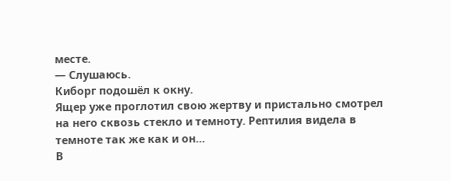месте.
— Слушаюсь.
Киборг подошёл к окну.
Ящер уже проглотил свою жертву и пристально смотрел на него сквозь стекло и темноту. Рептилия видела в темноте так же как и он…
В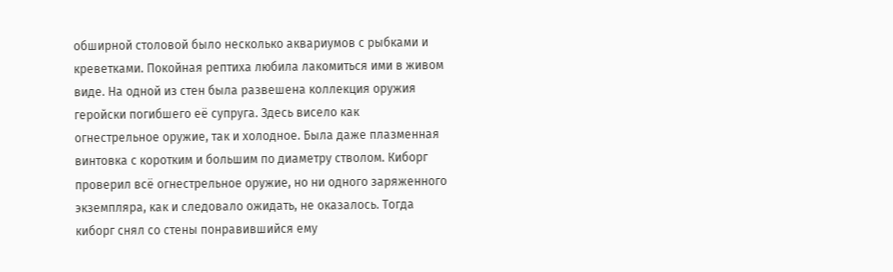обширной столовой было несколько аквариумов с рыбками и креветками. Покойная рептиха любила лакомиться ими в живом виде. На одной из стен была развешена коллекция оружия геройски погибшего её супруга. Здесь висело как огнестрельное оружие, так и холодное. Была даже плазменная винтовка с коротким и большим по диаметру стволом. Киборг проверил всё огнестрельное оружие, но ни одного заряженного экземпляра, как и следовало ожидать, не оказалось. Тогда киборг снял со стены понравившийся ему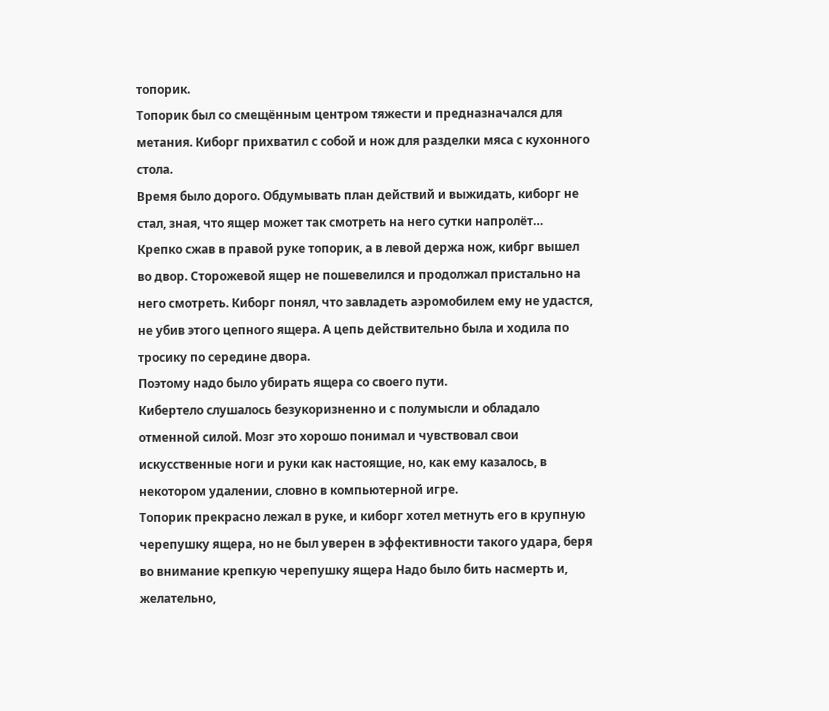топорик.
Топорик был со смещённым центром тяжести и предназначался для метания. Киборг прихватил с собой и нож для разделки мяса с кухонного стола.
Время было дорого. Обдумывать план действий и выжидать, киборг не стал, зная, что ящер может так смотреть на него сутки напролёт…
Крепко сжав в правой руке топорик, а в левой держа нож, кибрг вышел во двор. Сторожевой ящер не пошевелился и продолжал пристально на него смотреть. Киборг понял, что завладеть аэромобилем ему не удастся, не убив этого цепного ящера. А цепь действительно была и ходила по тросику по середине двора.
Поэтому надо было убирать ящера со своего пути.
Кибертело слушалось безукоризненно и с полумысли и обладало отменной силой. Мозг это хорошо понимал и чувствовал свои искусственные ноги и руки как настоящие, но, как ему казалось, в некотором удалении, словно в компьютерной игре.
Топорик прекрасно лежал в руке, и киборг хотел метнуть его в крупную черепушку ящера, но не был уверен в эффективности такого удара, беря во внимание крепкую черепушку ящера Надо было бить насмерть и, желательно,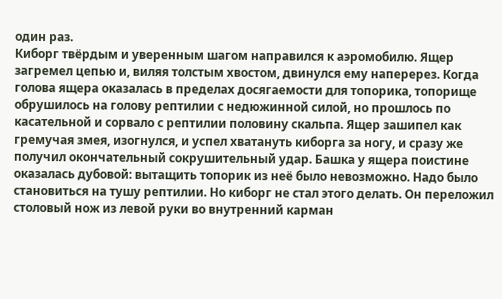один раз.
Киборг твёрдым и уверенным шагом направился к аэромобилю. Ящер загремел цепью и, виляя толстым хвостом, двинулся ему наперерез. Когда голова ящера оказалась в пределах досягаемости для топорика, топорище обрушилось на голову рептилии с недюжинной силой, но прошлось по касательной и сорвало с рептилии половину скальпа. Ящер зашипел как гремучая змея, изогнулся, и успел хватануть киборга за ногу, и сразу же получил окончательный сокрушительный удар. Башка у ящера поистине оказалась дубовой: вытащить топорик из неё было невозможно. Надо было становиться на тушу рептилии. Но киборг не стал этого делать. Он переложил столовый нож из левой руки во внутренний карман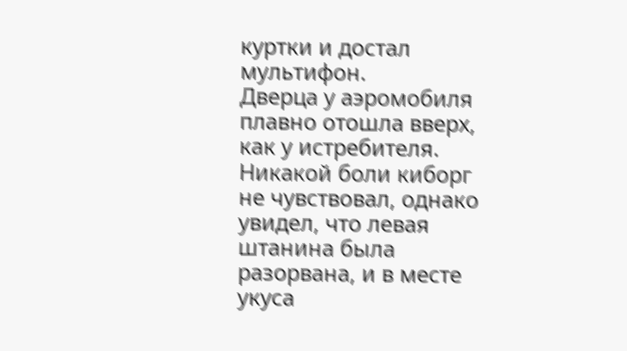куртки и достал мультифон.
Дверца у аэромобиля плавно отошла вверх, как у истребителя.
Никакой боли киборг не чувствовал, однако увидел, что левая штанина была разорвана, и в месте укуса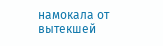намокала от вытекшей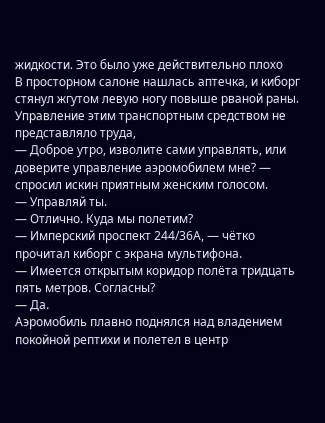жидкости. Это было уже действительно плохо
В просторном салоне нашлась аптечка, и киборг стянул жгутом левую ногу повыше рваной раны.
Управление этим транспортным средством не представляло труда,
— Доброе утро, изволите сами управлять, или доверите управление аэромобилем мне? — спросил искин приятным женским голосом.
— Управляй ты.
— Отлично. Куда мы полетим?
— Имперский проспект 244/36А, — чётко прочитал киборг с экрана мультифона.
— Имеется открытым коридор полёта тридцать пять метров. Согласны?
— Да.
Аэромобиль плавно поднялся над владением покойной рептихи и полетел в центр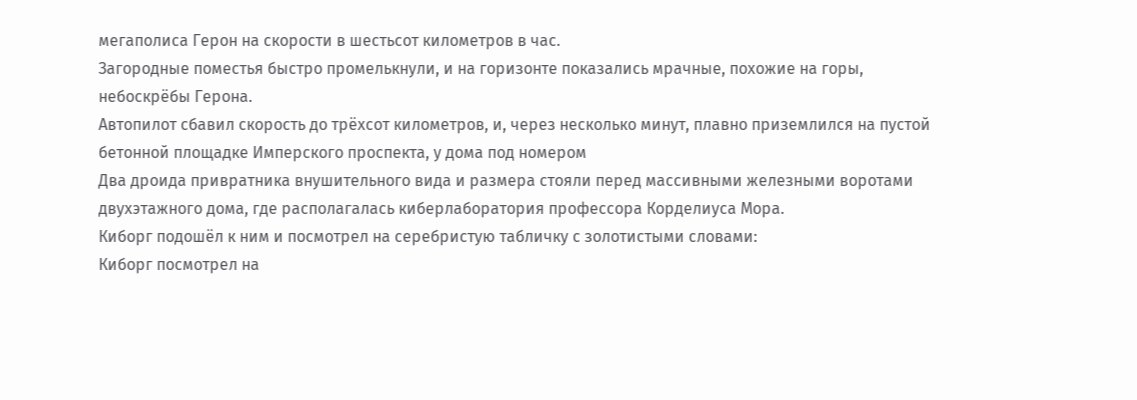мегаполиса Герон на скорости в шестьсот километров в час.
Загородные поместья быстро промелькнули, и на горизонте показались мрачные, похожие на горы, небоскрёбы Герона.
Автопилот сбавил скорость до трёхсот километров, и, через несколько минут, плавно приземлился на пустой бетонной площадке Имперского проспекта, у дома под номером
Два дроида привратника внушительного вида и размера стояли перед массивными железными воротами двухэтажного дома, где располагалась киберлаборатория профессора Корделиуса Мора.
Киборг подошёл к ним и посмотрел на серебристую табличку с золотистыми словами:
Киборг посмотрел на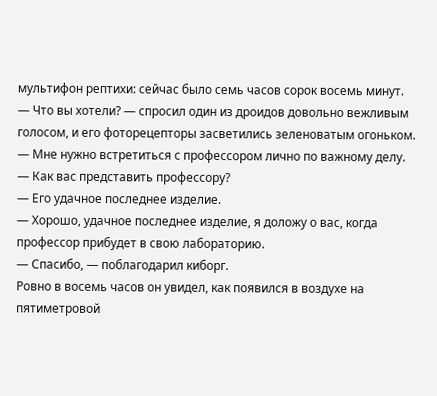мультифон рептихи: сейчас было семь часов сорок восемь минут.
— Что вы хотели? — спросил один из дроидов довольно вежливым голосом, и его фоторецепторы засветились зеленоватым огоньком.
— Мне нужно встретиться с профессором лично по важному делу.
— Как вас представить профессору?
— Его удачное последнее изделие.
— Хорошо, удачное последнее изделие, я доложу о вас, когда профессор прибудет в свою лабораторию.
— Спасибо, — поблагодарил киборг.
Ровно в восемь часов он увидел, как появился в воздухе на пятиметровой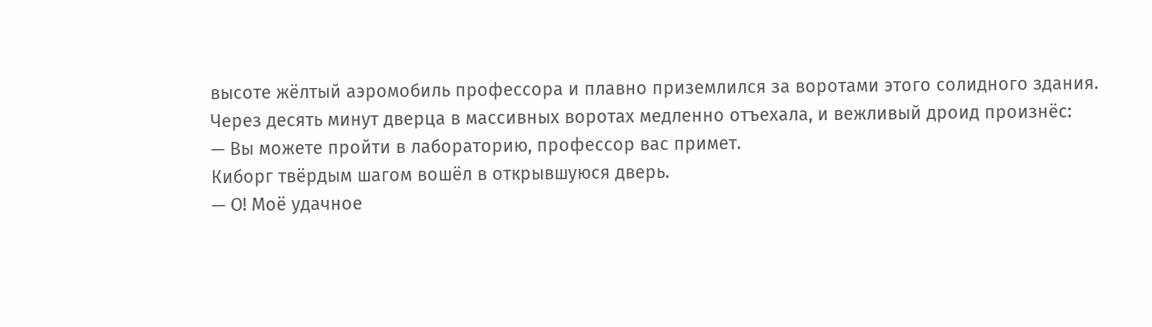высоте жёлтый аэромобиль профессора и плавно приземлился за воротами этого солидного здания.
Через десять минут дверца в массивных воротах медленно отъехала, и вежливый дроид произнёс:
— Вы можете пройти в лабораторию, профессор вас примет.
Киборг твёрдым шагом вошёл в открывшуюся дверь.
— О! Моё удачное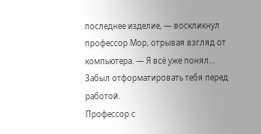последнее изделие, — воскликнул профессор Мор, отрывая взгляд от компьютера. — Я всё уже понял… Забыл отформатировать тебя перед работой.
Профессор с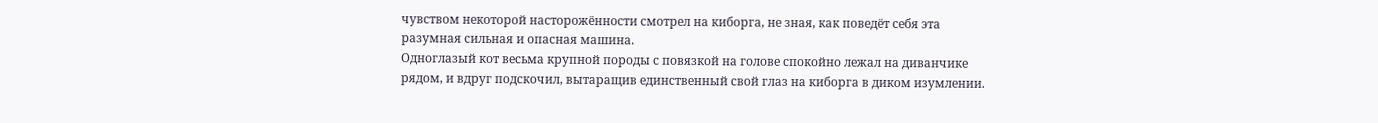чувством некоторой насторожённости смотрел на киборга, не зная, как поведёт себя эта разумная сильная и опасная машина.
Одноглазый кот весьма крупной породы с повязкой на голове спокойно лежал на диванчике рядом, и вдруг подскочил, вытаращив единственный свой глаз на киборга в диком изумлении.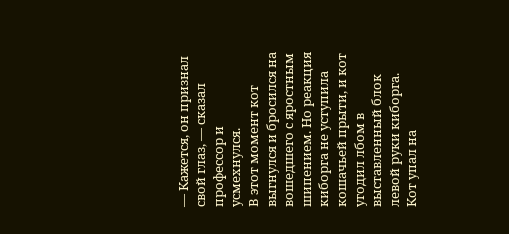— Кажется, он признал свой глаз, — сказал профессор и усмехнулся.
В этот момент кот выгнулся и бросился на вошедшего с яростным шипением. Но реакция киборга не уступила кошачьей прыти, и кот угодил лбом в выставленный блок левой руки киборга. Кот упал на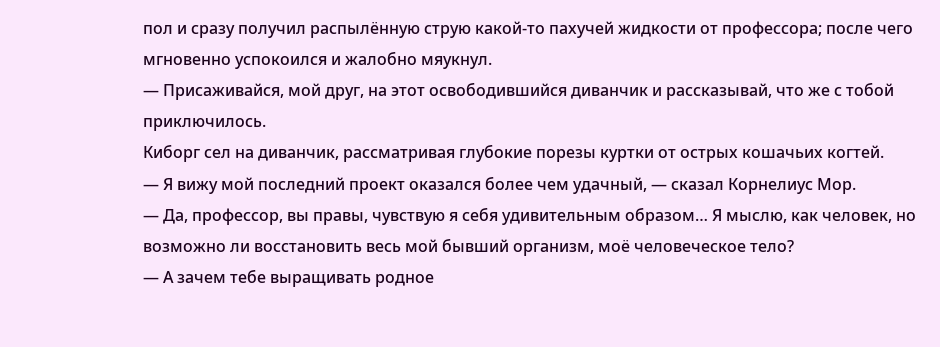пол и сразу получил распылённую струю какой-то пахучей жидкости от профессора; после чего мгновенно успокоился и жалобно мяукнул.
— Присаживайся, мой друг, на этот освободившийся диванчик и рассказывай, что же с тобой приключилось.
Киборг сел на диванчик, рассматривая глубокие порезы куртки от острых кошачьих когтей.
— Я вижу мой последний проект оказался более чем удачный, — сказал Корнелиус Мор.
— Да, профессор, вы правы, чувствую я себя удивительным образом… Я мыслю, как человек, но возможно ли восстановить весь мой бывший организм, моё человеческое тело?
— А зачем тебе выращивать родное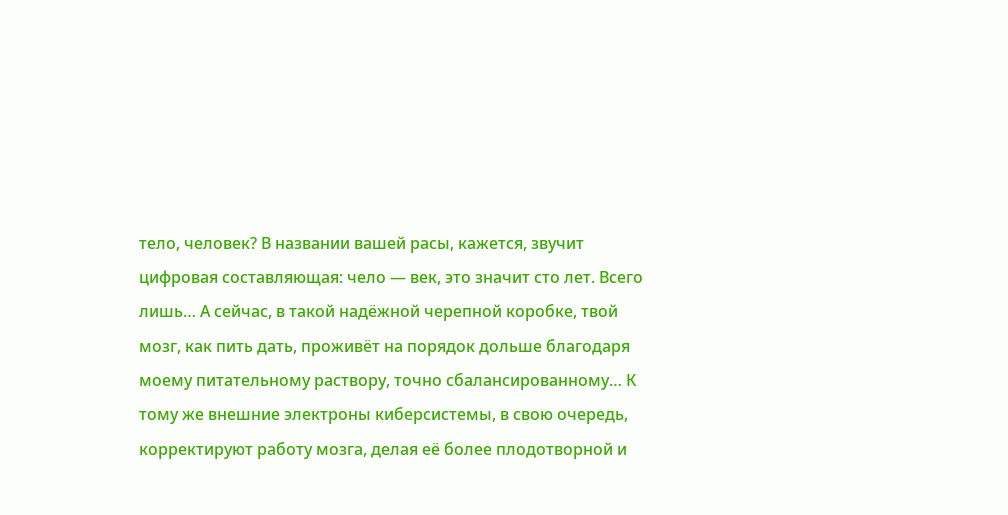тело, человек? В названии вашей расы, кажется, звучит цифровая составляющая: чело — век, это значит сто лет. Всего лишь… А сейчас, в такой надёжной черепной коробке, твой мозг, как пить дать, проживёт на порядок дольше благодаря моему питательному раствору, точно сбалансированному… К тому же внешние электроны киберсистемы, в свою очередь, корректируют работу мозга, делая её более плодотворной и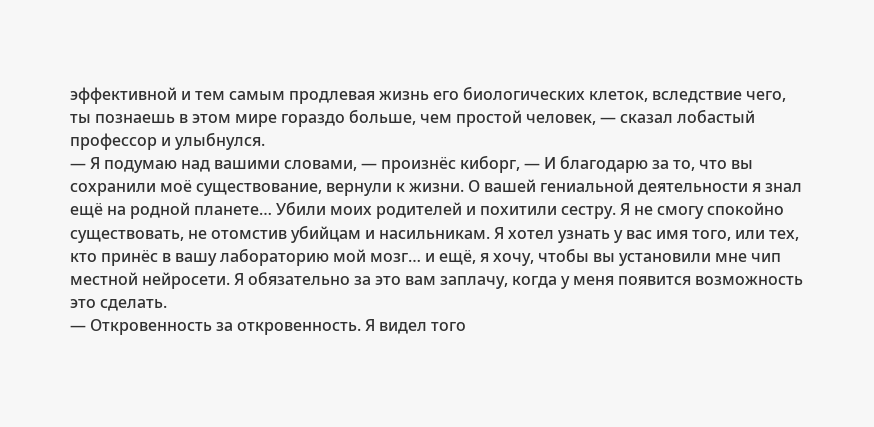эффективной и тем самым продлевая жизнь его биологических клеток, вследствие чего, ты познаешь в этом мире гораздо больше, чем простой человек, — сказал лобастый профессор и улыбнулся.
— Я подумаю над вашими словами, — произнёс киборг, — И благодарю за то, что вы сохранили моё существование, вернули к жизни. О вашей гениальной деятельности я знал ещё на родной планете… Убили моих родителей и похитили сестру. Я не смогу спокойно существовать, не отомстив убийцам и насильникам. Я хотел узнать у вас имя того, или тех, кто принёс в вашу лабораторию мой мозг… и ещё, я хочу, чтобы вы установили мне чип местной нейросети. Я обязательно за это вам заплачу, когда у меня появится возможность это сделать.
— Откровенность за откровенность. Я видел того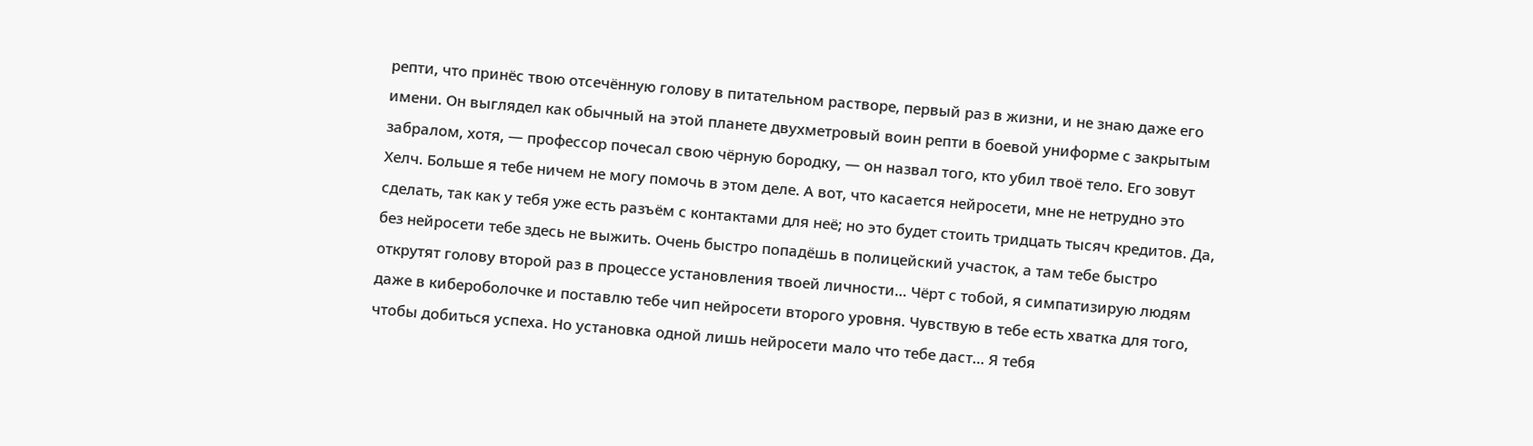репти, что принёс твою отсечённую голову в питательном растворе, первый раз в жизни, и не знаю даже его имени. Он выглядел как обычный на этой планете двухметровый воин репти в боевой униформе с закрытым забралом, хотя, — профессор почесал свою чёрную бородку, — он назвал того, кто убил твоё тело. Его зовут Хелч. Больше я тебе ничем не могу помочь в этом деле. А вот, что касается нейросети, мне не нетрудно это сделать, так как у тебя уже есть разъём с контактами для неё; но это будет стоить тридцать тысяч кредитов. Да, без нейросети тебе здесь не выжить. Очень быстро попадёшь в полицейский участок, а там тебе быстро открутят голову второй раз в процессе установления твоей личности… Чёрт с тобой, я симпатизирую людям даже в кибероболочке и поставлю тебе чип нейросети второго уровня. Чувствую в тебе есть хватка для того, чтобы добиться успеха. Но установка одной лишь нейросети мало что тебе даст… Я тебя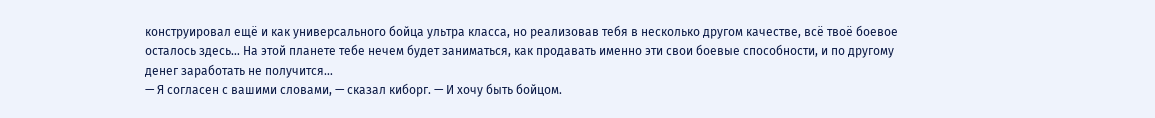конструировал ещё и как универсального бойца ультра класса, но реализовав тебя в несколько другом качестве, всё твоё боевое осталось здесь… На этой планете тебе нечем будет заниматься, как продавать именно эти свои боевые способности, и по другому денег заработать не получится…
— Я согласен с вашими словами, — сказал киборг. — И хочу быть бойцом.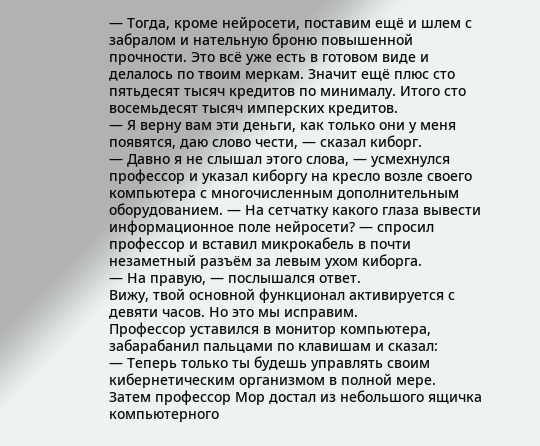— Тогда, кроме нейросети, поставим ещё и шлем с забралом и нательную броню повышенной прочности. Это всё уже есть в готовом виде и делалось по твоим меркам. Значит ещё плюс сто пятьдесят тысяч кредитов по минималу. Итого сто восемьдесят тысяч имперских кредитов.
— Я верну вам эти деньги, как только они у меня появятся, даю слово чести, — сказал киборг.
— Давно я не слышал этого слова, — усмехнулся профессор и указал киборгу на кресло возле своего компьютера с многочисленным дополнительным оборудованием. — На сетчатку какого глаза вывести информационное поле нейросети? — спросил профессор и вставил микрокабель в почти незаметный разъём за левым ухом киборга.
— На правую, — послышался ответ.
Вижу, твой основной функционал активируется с девяти часов. Но это мы исправим.
Профессор уставился в монитор компьютера, забарабанил пальцами по клавишам и сказал:
— Теперь только ты будешь управлять своим кибернетическим организмом в полной мере.
Затем профессор Мор достал из небольшого ящичка компьютерного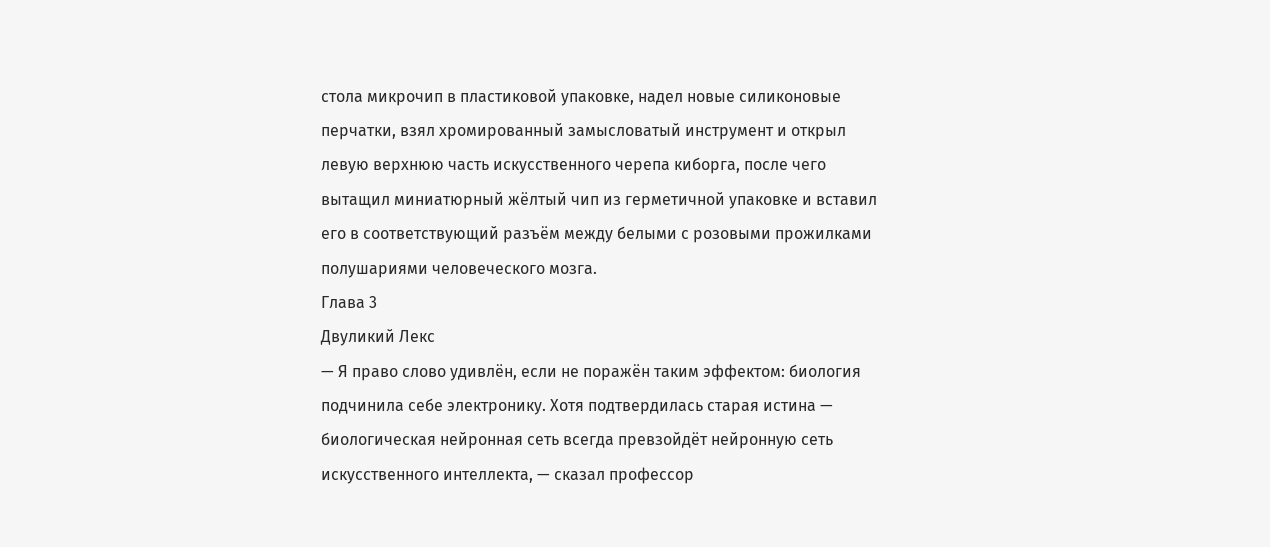стола микрочип в пластиковой упаковке, надел новые силиконовые перчатки, взял хромированный замысловатый инструмент и открыл левую верхнюю часть искусственного черепа киборга, после чего вытащил миниатюрный жёлтый чип из герметичной упаковке и вставил его в соответствующий разъём между белыми с розовыми прожилками полушариями человеческого мозга.
Глава 3
Двуликий Лекс
— Я право слово удивлён, если не поражён таким эффектом: биология подчинила себе электронику. Хотя подтвердилась старая истина — биологическая нейронная сеть всегда превзойдёт нейронную сеть искусственного интеллекта, — сказал профессор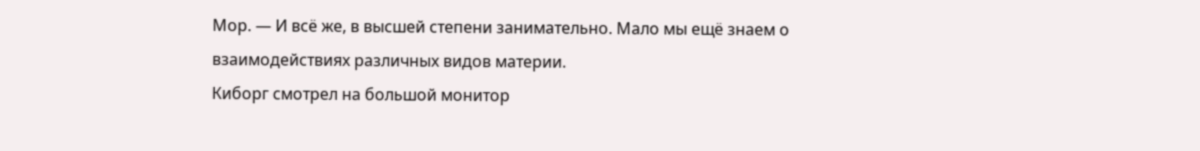Мор. — И всё же, в высшей степени занимательно. Мало мы ещё знаем о взаимодействиях различных видов материи.
Киборг смотрел на большой монитор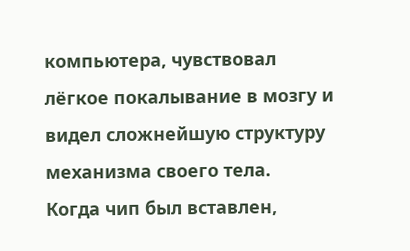компьютера, чувствовал лёгкое покалывание в мозгу и видел сложнейшую структуру механизма своего тела.
Когда чип был вставлен,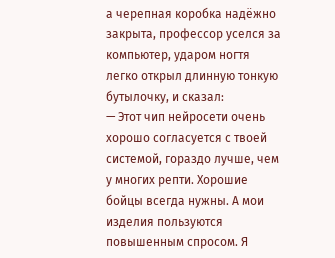а черепная коробка надёжно закрыта, профессор уселся за компьютер, ударом ногтя легко открыл длинную тонкую бутылочку, и сказал:
— Этот чип нейросети очень хорошо согласуется с твоей системой, гораздо лучше, чем у многих репти. Хорошие бойцы всегда нужны. А мои изделия пользуются повышенным спросом. Я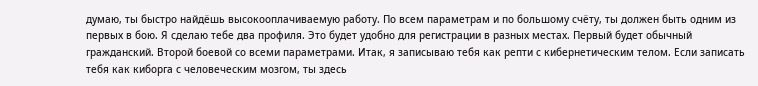думаю, ты быстро найдёшь высокооплачиваемую работу. По всем параметрам и по большому счёту, ты должен быть одним из первых в бою. Я сделаю тебе два профиля. Это будет удобно для регистрации в разных местах. Первый будет обычный гражданский. Второй боевой со всеми параметрами. Итак, я записываю тебя как репти с кибернетическим телом. Если записать тебя как киборга с человеческим мозгом, ты здесь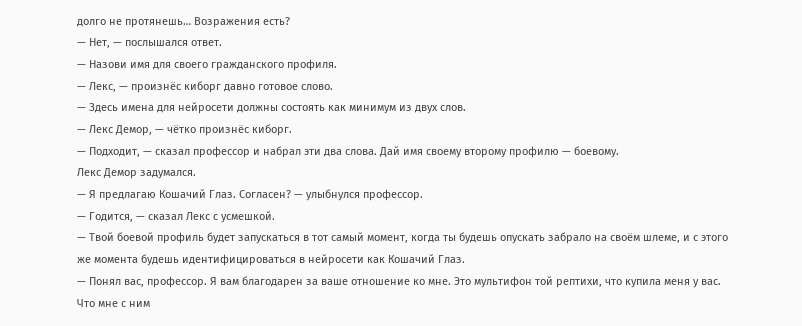долго не протянешь… Возражения есть?
— Нет, — послышался ответ.
— Назови имя для своего гражданского профиля.
— Лекс, — произнёс киборг давно готовое слово.
— Здесь имена для нейросети должны состоять как минимум из двух слов.
— Лекс Демор, — чётко произнёс киборг.
— Подходит, — сказал профессор и набрал эти два слова. Дай имя своему второму профилю — боевому.
Лекс Демор задумался.
— Я предлагаю Кошачий Глаз. Согласен? — улыбнулся профессор.
— Годится, — сказал Лекс с усмешкой.
— Твой боевой профиль будет запускаться в тот самый момент, когда ты будешь опускать забрало на своём шлеме, и с этого же момента будешь идентифицироваться в нейросети как Кошачий Глаз.
— Понял вас, профессор. Я вам благодарен за ваше отношение ко мне. Это мультифон той рептихи, что купила меня у вас. Что мне с ним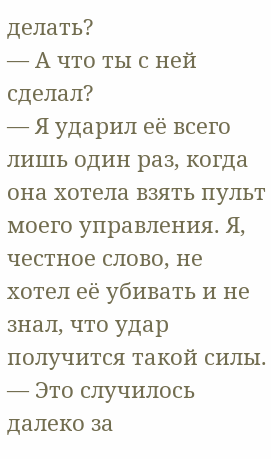делать?
— А что ты с ней сделал?
— Я ударил её всего лишь один раз, когда она хотела взять пульт моего управления. Я, честное слово, не хотел её убивать и не знал, что удар получится такой силы.
— Это случилось далеко за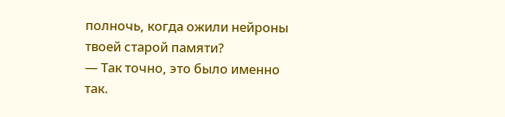полночь, когда ожили нейроны твоей старой памяти?
— Так точно, это было именно так.